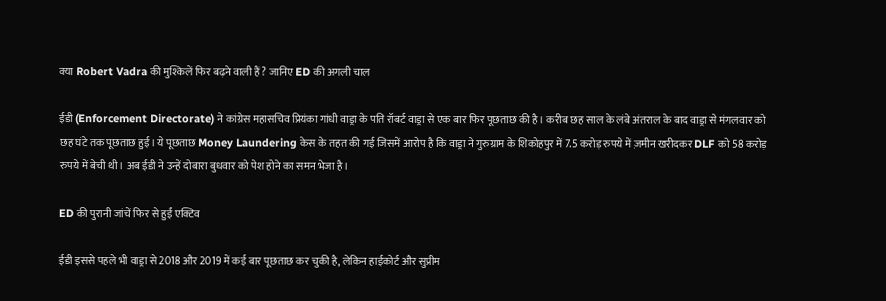क्या Robert Vadra की मुश्किलें फिर बढ़ने वाली हैं? जानिए ED की अगली चाल

ईडी (Enforcement Directorate) ने कांग्रेस महासचिव प्रियंका गांधी वाड्रा के पति रॉबर्ट वाड्रा से एक बार फिर पूछताछ की है। करीब छह साल के लंबे अंतराल के बाद वाड्रा से मंगलवार को छह घंटे तक पूछताछ हुई। ये पूछताछ Money Laundering केस के तहत की गई जिसमें आरोप है कि वाड्रा ने गुरुग्राम के शिकोहपुर में 7.5 करोड़ रुपये में ज़मीन खरीदकर DLF को 58 करोड़ रुपये में बेची थी। अब ईडी ने उन्हें दोबारा बुधवार को पेश होने का समन भेजा है।

ED की पुरानी जांचें फिर से हुईं एक्टिव

ईडी इससे पहले भी वाड्रा से 2018 और 2019 में कई बार पूछताछ कर चुकी है, लेकिन हाईकोर्ट और सुप्रीम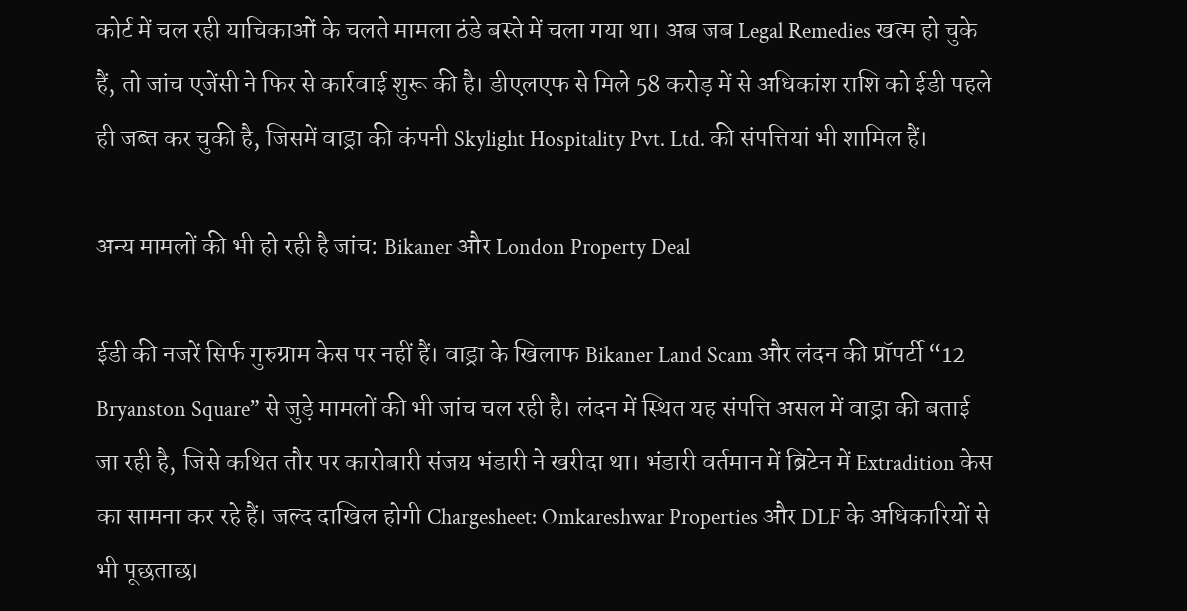कोर्ट में चल रही याचिकाओं के चलते मामला ठंडे बस्ते में चला गया था। अब जब Legal Remedies खत्म हो चुके हैं, तो जांच एजेंसी ने फिर से कार्रवाई शुरू की है। डीएलएफ से मिले 58 करोड़ में से अधिकांश राशि को ईडी पहले ही जब्त कर चुकी है, जिसमें वाड्रा की कंपनी Skylight Hospitality Pvt. Ltd. की संपत्तियां भी शामिल हैं।

अन्य मामलों की भी हो रही है जांच: Bikaner और London Property Deal

ईडी की नजरें सिर्फ गुरुग्राम केस पर नहीं हैं। वाड्रा के खिलाफ Bikaner Land Scam और लंदन की प्रॉपर्टी “12 Bryanston Square” से जुड़े मामलों की भी जांच चल रही है। लंदन में स्थित यह संपत्ति असल में वाड्रा की बताई जा रही है, जिसे कथित तौर पर कारोबारी संजय भंडारी ने खरीदा था। भंडारी वर्तमान में ब्रिटेन में Extradition केस का सामना कर रहे हैं। जल्द दाखिल होगी Chargesheet: Omkareshwar Properties और DLF के अधिकारियों से भी पूछताछ।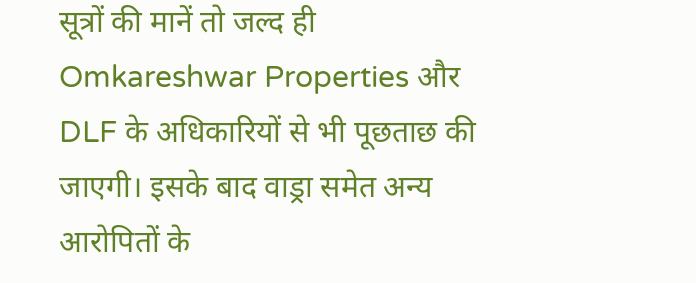सूत्रों की मानें तो जल्द ही Omkareshwar Properties और DLF के अधिकारियों से भी पूछताछ की जाएगी। इसके बाद वाड्रा समेत अन्य आरोपितों के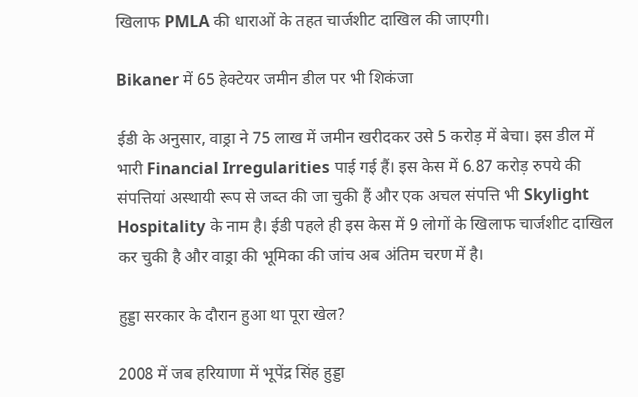खिलाफ PMLA की धाराओं के तहत चार्जशीट दाखिल की जाएगी।

Bikaner में 65 हेक्टेयर जमीन डील पर भी शिकंजा

ईडी के अनुसार, वाड्रा ने 75 लाख में जमीन खरीदकर उसे 5 करोड़ में बेचा। इस डील में भारी Financial Irregularities पाई गई हैं। इस केस में 6.87 करोड़ रुपये की संपत्तियां अस्थायी रूप से जब्त की जा चुकी हैं और एक अचल संपत्ति भी Skylight Hospitality के नाम है। ईडी पहले ही इस केस में 9 लोगों के खिलाफ चार्जशीट दाखिल कर चुकी है और वाड्रा की भूमिका की जांच अब अंतिम चरण में है।

हुड्डा सरकार के दौरान हुआ था पूरा खेल?

2008 में जब हरियाणा में भूपेंद्र सिंह हुड्डा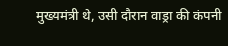मुख्यमंत्री थे, उसी दौरान वाड्रा की कंपनी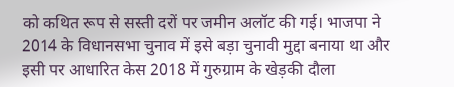को कथित रूप से सस्ती दरों पर जमीन अलॉट की गई। भाजपा ने 2014 के विधानसभा चुनाव में इसे बड़ा चुनावी मुद्दा बनाया था और इसी पर आधारित केस 2018 में गुरुग्राम के खेड़की दौला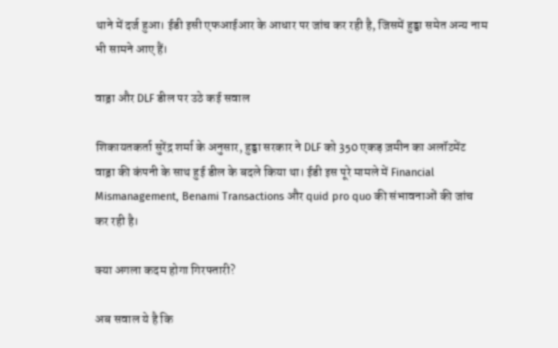थाने में दर्ज हुआ। ईडी इसी एफआईआर के आधार पर जांच कर रही है, जिसमें हुड्डा समेत अन्य नाम भी सामने आए हैं।

वाड्रा और DLF डील पर उठे कई सवाल

शिकायतकर्ता सुरेंद्र शर्मा के अनुसार, हुड्डा सरकार ने DLF को 350 एकड़ ज़मीन का अलॉटमेंट वाड्रा की कंपनी के साथ हुई डील के बदले किया था। ईडी इस पूरे मामले में Financial  Mismanagement, Benami Transactions और quid pro quo की संभावनाओं की जांच कर रही है।

क्या अगला कदम होगा गिरफ्तारी?

अब सवाल ये है कि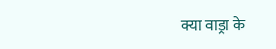क्या वाड्रा के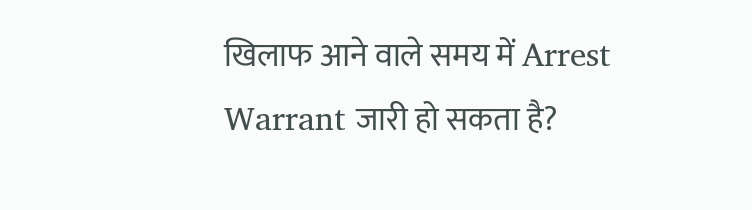खिलाफ आने वाले समय में Arrest Warrant जारी हो सकता है?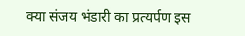क्या संजय भंडारी का प्रत्यर्पण इस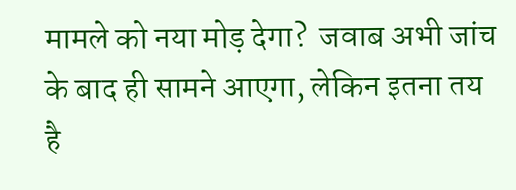मामले को नया मोड़ देगा?  जवाब अभी जांच के बाद ही सामने आएगा, लेकिन इतना तय है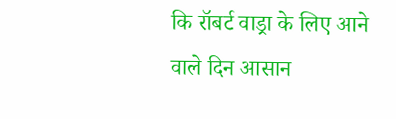कि रॉबर्ट वाड्रा के लिए आने वाले दिन आसान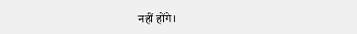नहीं होंगे।